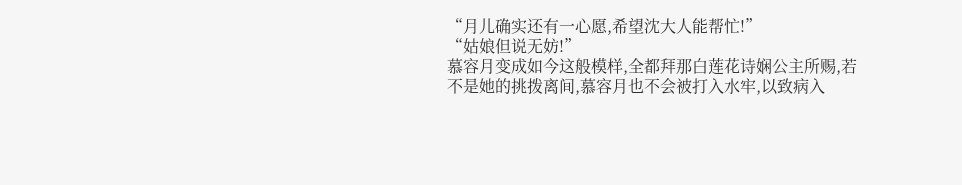“月儿确实还有一心愿,希望沈大人能帮忙!”
“姑娘但说无妨!”
慕容月变成如今这般模样,全都拜那白莲花诗娴公主所赐,若不是她的挑拨离间,慕容月也不会被打入水牢,以致病入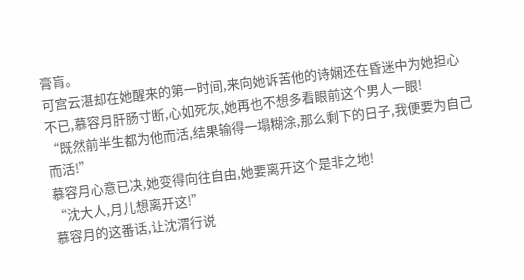膏肓。
可宫云湛却在她醒来的第一时间,来向她诉苦他的诗娴还在昏迷中为她担心不已,慕容月肝肠寸断,心如死灰,她再也不想多看眼前这个男人一眼!
“既然前半生都为他而活,结果输得一塌糊涂,那么剩下的日子,我便要为自己而活!”
慕容月心意已决,她变得向往自由,她要离开这个是非之地!
“沈大人,月儿想离开这!”
慕容月的这番话,让沈渭行说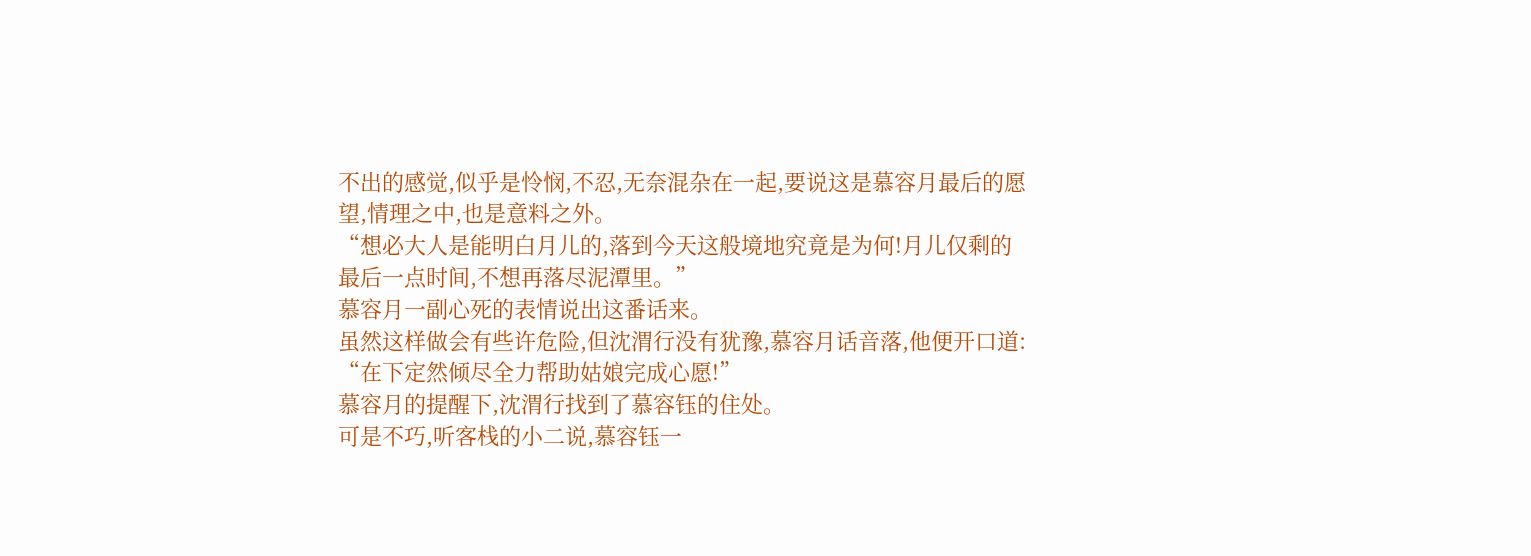不出的感觉,似乎是怜悯,不忍,无奈混杂在一起,要说这是慕容月最后的愿望,情理之中,也是意料之外。
“想必大人是能明白月儿的,落到今天这般境地究竟是为何!月儿仅剩的最后一点时间,不想再落尽泥潭里。”
慕容月一副心死的表情说出这番话来。
虽然这样做会有些许危险,但沈渭行没有犹豫,慕容月话音落,他便开口道:
“在下定然倾尽全力帮助姑娘完成心愿!”
慕容月的提醒下,沈渭行找到了慕容钰的住处。
可是不巧,听客栈的小二说,慕容钰一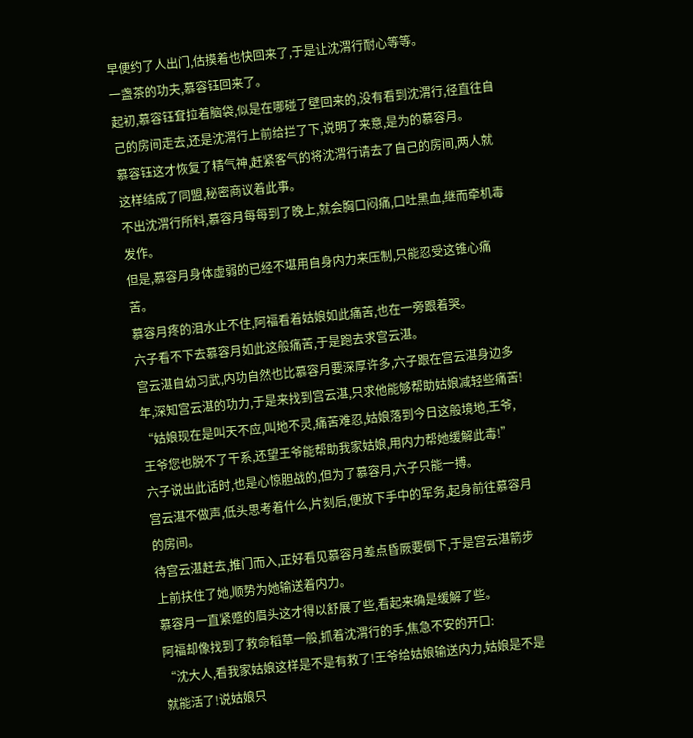早便约了人出门,估摸着也快回来了,于是让沈渭行耐心等等。
一盏茶的功夫,慕容钰回来了。
起初,慕容钰耷拉着脑袋,似是在哪碰了壁回来的,没有看到沈渭行,径直往自己的房间走去,还是沈渭行上前给拦了下,说明了来意,是为的慕容月。
慕容钰这才恢复了精气神,赶紧客气的将沈渭行请去了自己的房间,两人就这样结成了同盟,秘密商议着此事。
不出沈渭行所料,慕容月每每到了晚上,就会胸口闷痛,口吐黑血,继而牵机毒发作。
但是,慕容月身体虚弱的已经不堪用自身内力来压制,只能忍受这锥心痛苦。
慕容月疼的泪水止不住,阿福看着姑娘如此痛苦,也在一旁跟着哭。
六子看不下去慕容月如此这般痛苦,于是跑去求宫云湛。
宫云湛自幼习武,内功自然也比慕容月要深厚许多,六子跟在宫云湛身边多年,深知宫云湛的功力,于是来找到宫云湛,只求他能够帮助姑娘减轻些痛苦!
“姑娘现在是叫天不应,叫地不灵,痛苦难忍,姑娘落到今日这般境地,王爷,王爷您也脱不了干系,还望王爷能帮助我家姑娘,用内力帮她缓解此毒!”
六子说出此话时,也是心惊胆战的,但为了慕容月,六子只能一搏。
宫云湛不做声,低头思考着什么,片刻后,便放下手中的军务,起身前往慕容月的房间。
待宫云湛赶去,推门而入,正好看见慕容月差点昏厥要倒下,于是宫云湛箭步上前扶住了她,顺势为她输送着内力。
慕容月一直紧蹙的眉头这才得以舒展了些,看起来确是缓解了些。
阿福却像找到了救命稻草一般,抓着沈渭行的手,焦急不安的开口:
“沈大人,看我家姑娘这样是不是有救了!王爷给姑娘输送内力,姑娘是不是就能活了!说姑娘只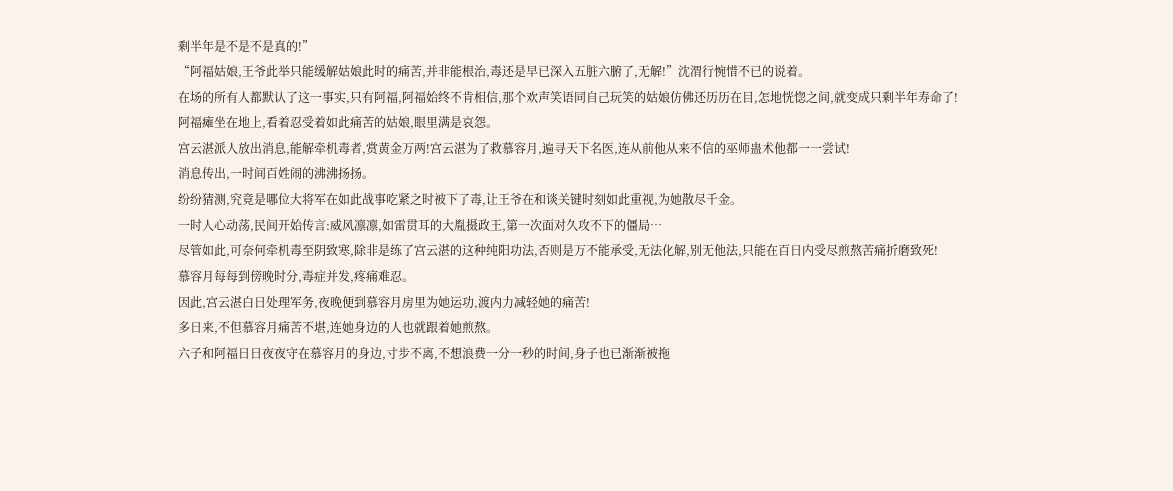剩半年是不是不是真的!”
“阿福姑娘,王爷此举只能缓解姑娘此时的痛苦,并非能根治,毒还是早已深入五脏六腑了,无解!”沈渭行惋惜不已的说着。
在场的所有人都默认了这一事实,只有阿福,阿福始终不肯相信,那个欢声笑语同自己玩笑的姑娘仿佛还历历在目,怎地恍惚之间,就变成只剩半年寿命了!
阿福瘫坐在地上,看着忍受着如此痛苦的姑娘,眼里满是哀怨。
宫云湛派人放出消息,能解牵机毒者,赏黄金万两!宫云湛为了救慕容月,遍寻天下名医,连从前他从来不信的巫师蛊术他都一一尝试!
消息传出,一时间百姓闹的沸沸扬扬。
纷纷猜测,究竟是哪位大将军在如此战事吃紧之时被下了毒,让王爷在和谈关键时刻如此重视,为她散尽千金。
一时人心动荡,民间开始传言:威风凛凛,如雷贯耳的大胤摄政王,第一次面对久攻不下的僵局…
尽管如此,可奈何牵机毒至阴致寒,除非是练了宫云湛的这种纯阳功法,否则是万不能承受,无法化解,别无他法,只能在百日内受尽煎熬苦痛折磨致死!
慕容月每每到傍晚时分,毒症并发,疼痛难忍。
因此,宫云湛白日处理军务,夜晚便到慕容月房里为她运功,渡内力减轻她的痛苦!
多日来,不但慕容月痛苦不堪,连她身边的人也就跟着她煎熬。
六子和阿福日日夜夜守在慕容月的身边,寸步不离,不想浪费一分一秒的时间,身子也已渐渐被拖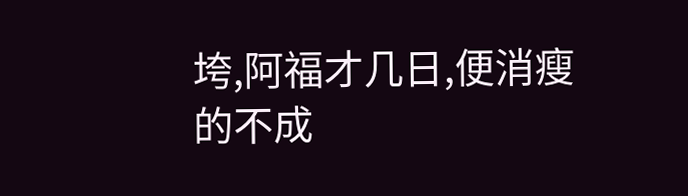垮,阿福才几日,便消瘦的不成